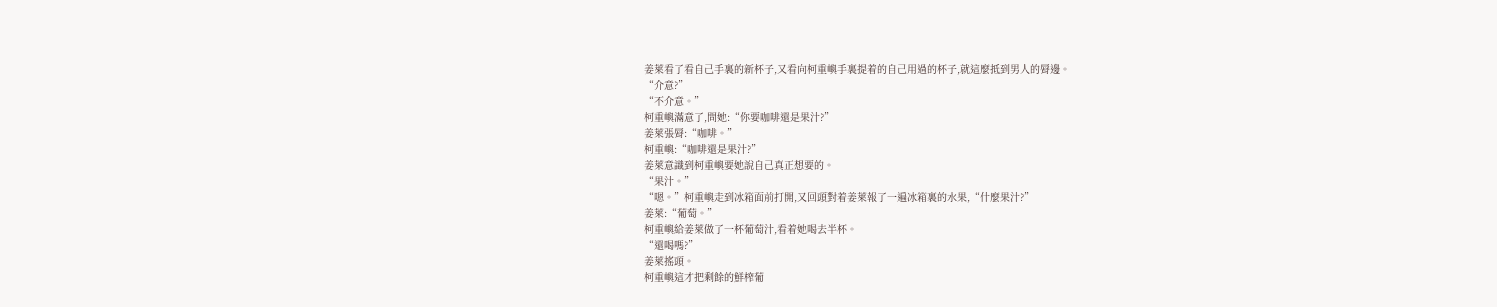姜萊看了看自己手裏的新杯子,又看向柯重嶼手裏提着的自己用過的杯子,就這麼抵到男人的脣邊。
“介意?”
“不介意。”
柯重嶼滿意了,問她:“你要咖啡還是果汁?”
姜萊張脣:“咖啡。”
柯重嶼:“咖啡還是果汁?”
姜萊意識到柯重嶼要她說自己真正想要的。
“果汁。”
“嗯。”柯重嶼走到冰箱面前打開,又回頭對着姜萊報了一遍冰箱裏的水果,“什麼果汁?”
姜萊:“葡萄。”
柯重嶼給姜萊做了一杯葡萄汁,看着她喝去半杯。
“還喝嗎?”
姜萊搖頭。
柯重嶼這才把剩餘的鮮榨葡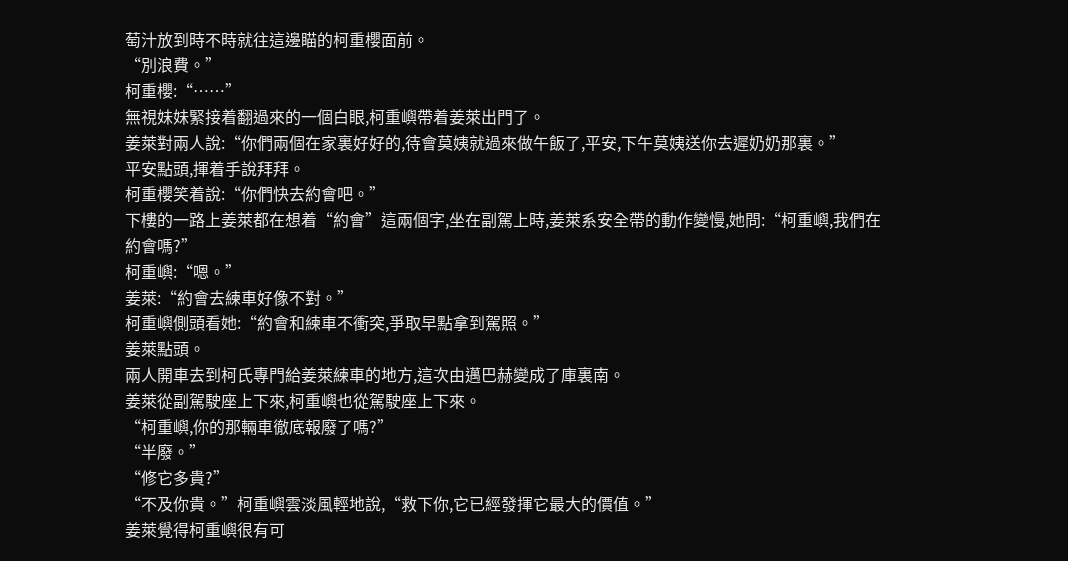萄汁放到時不時就往這邊瞄的柯重櫻面前。
“別浪費。”
柯重櫻:“……”
無視妹妹緊接着翻過來的一個白眼,柯重嶼帶着姜萊出門了。
姜萊對兩人說:“你們兩個在家裏好好的,待會莫姨就過來做午飯了,平安,下午莫姨送你去遲奶奶那裏。”
平安點頭,揮着手說拜拜。
柯重櫻笑着說:“你們快去約會吧。”
下樓的一路上姜萊都在想着“約會”這兩個字,坐在副駕上時,姜萊系安全帶的動作變慢,她問:“柯重嶼,我們在約會嗎?”
柯重嶼:“嗯。”
姜萊:“約會去練車好像不對。”
柯重嶼側頭看她:“約會和練車不衝突,爭取早點拿到駕照。”
姜萊點頭。
兩人開車去到柯氏專門給姜萊練車的地方,這次由邁巴赫變成了庫裏南。
姜萊從副駕駛座上下來,柯重嶼也從駕駛座上下來。
“柯重嶼,你的那輛車徹底報廢了嗎?”
“半廢。”
“修它多貴?”
“不及你貴。”柯重嶼雲淡風輕地說,“救下你,它已經發揮它最大的價值。”
姜萊覺得柯重嶼很有可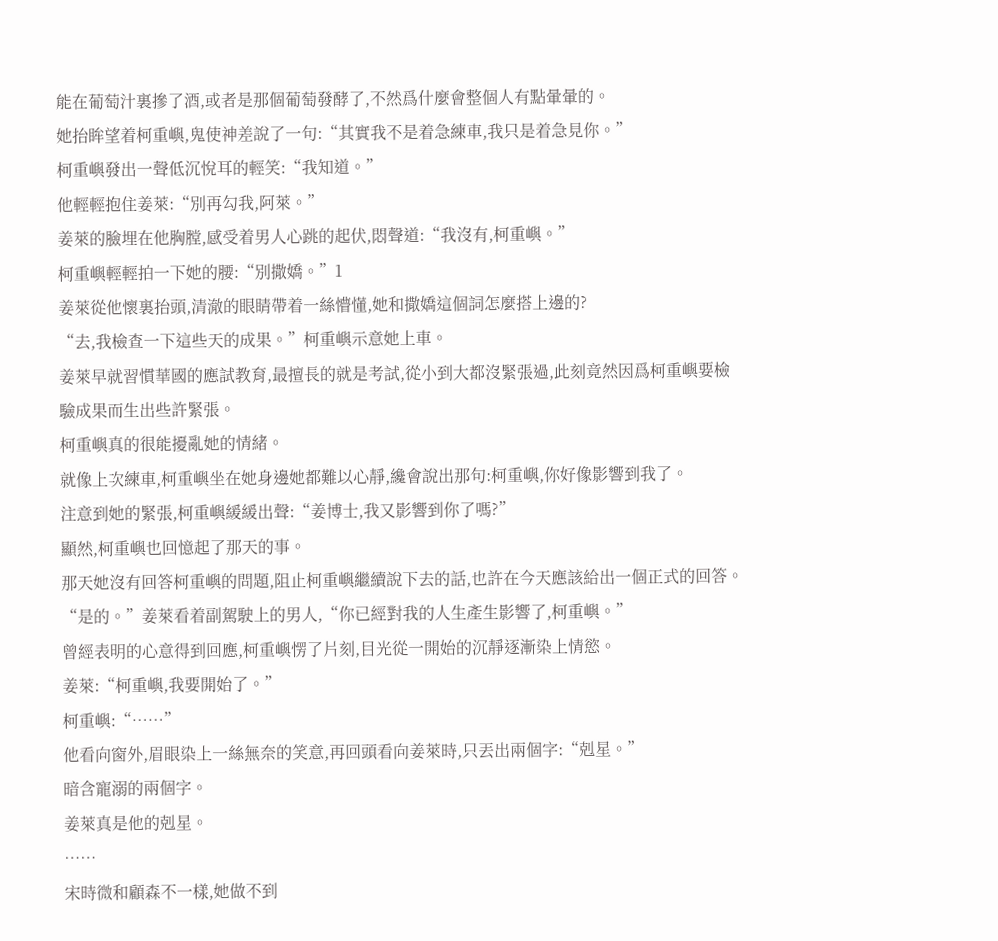能在葡萄汁裏摻了酒,或者是那個葡萄發酵了,不然爲什麼會整個人有點暈暈的。
她抬眸望着柯重嶼,鬼使神差說了一句:“其實我不是着急練車,我只是着急見你。”
柯重嶼發出一聲低沉悅耳的輕笑:“我知道。”
他輕輕抱住姜萊:“別再勾我,阿萊。”
姜萊的臉埋在他胸膛,感受着男人心跳的起伏,悶聲道:“我沒有,柯重嶼。”
柯重嶼輕輕拍一下她的腰:“別撒嬌。”1
姜萊從他懷裏抬頭,清澈的眼睛帶着一絲懵懂,她和撒嬌這個詞怎麼搭上邊的?
“去,我檢查一下這些天的成果。”柯重嶼示意她上車。
姜萊早就習慣華國的應試教育,最擅長的就是考試,從小到大都沒緊張過,此刻竟然因爲柯重嶼要檢驗成果而生出些許緊張。
柯重嶼真的很能擾亂她的情緒。
就像上次練車,柯重嶼坐在她身邊她都難以心靜,纔會說出那句:柯重嶼,你好像影響到我了。
注意到她的緊張,柯重嶼緩緩出聲:“姜博士,我又影響到你了嗎?”
顯然,柯重嶼也回憶起了那天的事。
那天她沒有回答柯重嶼的問題,阻止柯重嶼繼續說下去的話,也許在今天應該給出一個正式的回答。
“是的。”姜萊看着副駕駛上的男人,“你已經對我的人生產生影響了,柯重嶼。”
曾經表明的心意得到回應,柯重嶼愣了片刻,目光從一開始的沉靜逐漸染上情慾。
姜萊:“柯重嶼,我要開始了。”
柯重嶼:“……”
他看向窗外,眉眼染上一絲無奈的笑意,再回頭看向姜萊時,只丟出兩個字:“剋星。”
暗含寵溺的兩個字。
姜萊真是他的剋星。
……
宋時微和顧森不一樣,她做不到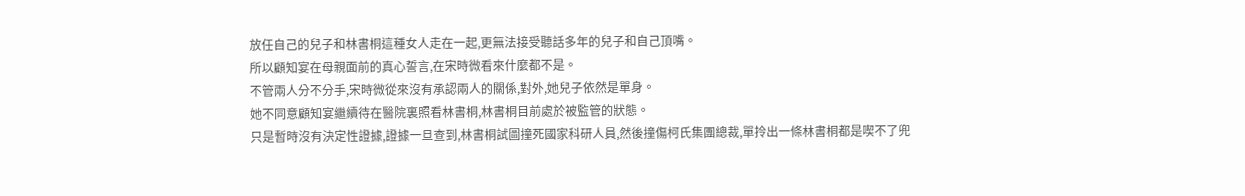放任自己的兒子和林書桐這種女人走在一起,更無法接受聽話多年的兒子和自己頂嘴。
所以顧知宴在母親面前的真心誓言,在宋時微看來什麼都不是。
不管兩人分不分手,宋時微從來沒有承認兩人的關係,對外,她兒子依然是單身。
她不同意顧知宴繼續待在醫院裏照看林書桐,林書桐目前處於被監管的狀態。
只是暫時沒有決定性證據,證據一旦查到,林書桐試圖撞死國家科研人員,然後撞傷柯氏集團總裁,單拎出一條林書桐都是喫不了兜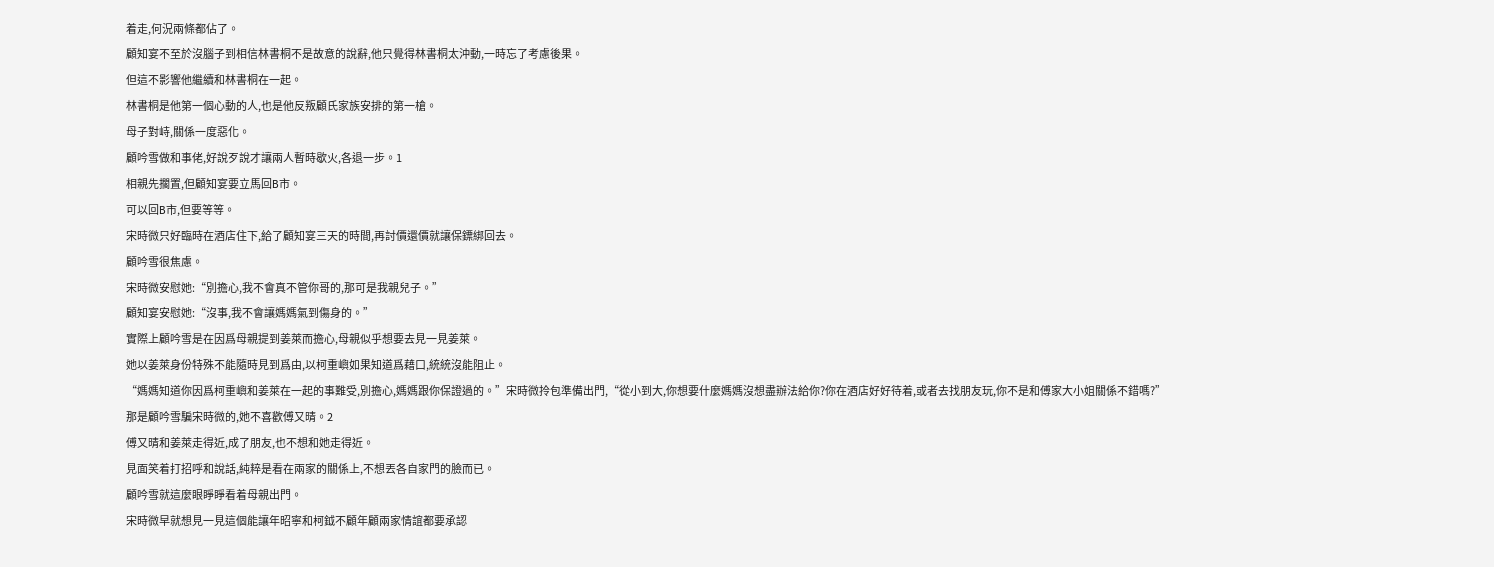着走,何況兩條都佔了。
顧知宴不至於沒腦子到相信林書桐不是故意的說辭,他只覺得林書桐太沖動,一時忘了考慮後果。
但這不影響他繼續和林書桐在一起。
林書桐是他第一個心動的人,也是他反叛顧氏家族安排的第一槍。
母子對峙,關係一度惡化。
顧吟雪做和事佬,好說歹說才讓兩人暫時歇火,各退一步。1
相親先擱置,但顧知宴要立馬回B市。
可以回B市,但要等等。
宋時微只好臨時在酒店住下,給了顧知宴三天的時間,再討價還價就讓保鏢綁回去。
顧吟雪很焦慮。
宋時微安慰她:“別擔心,我不會真不管你哥的,那可是我親兒子。”
顧知宴安慰她:“沒事,我不會讓媽媽氣到傷身的。”
實際上顧吟雪是在因爲母親提到姜萊而擔心,母親似乎想要去見一見姜萊。
她以姜萊身份特殊不能隨時見到爲由,以柯重嶼如果知道爲藉口,統統沒能阻止。
“媽媽知道你因爲柯重嶼和姜萊在一起的事難受,別擔心,媽媽跟你保證過的。”宋時微拎包準備出門,“從小到大,你想要什麼媽媽沒想盡辦法給你?你在酒店好好待着,或者去找朋友玩,你不是和傅家大小姐關係不錯嗎?”
那是顧吟雪騙宋時微的,她不喜歡傅又晴。2
傅又晴和姜萊走得近,成了朋友,也不想和她走得近。
見面笑着打招呼和說話,純粹是看在兩家的關係上,不想丟各自家門的臉而已。
顧吟雪就這麼眼睜睜看着母親出門。
宋時微早就想見一見這個能讓年昭寧和柯鉞不顧年顧兩家情誼都要承認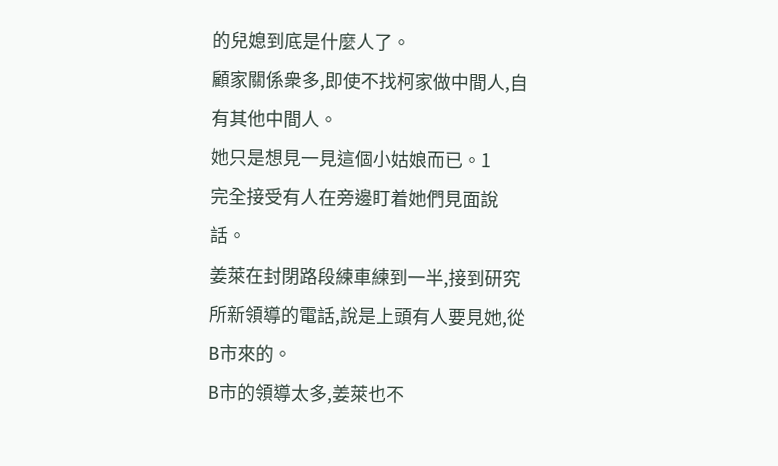的兒媳到底是什麼人了。
顧家關係衆多,即使不找柯家做中間人,自有其他中間人。
她只是想見一見這個小姑娘而已。1
完全接受有人在旁邊盯着她們見面說話。
姜萊在封閉路段練車練到一半,接到研究所新領導的電話,說是上頭有人要見她,從B市來的。
B市的領導太多,姜萊也不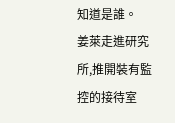知道是誰。
姜萊走進研究所,推開裝有監控的接待室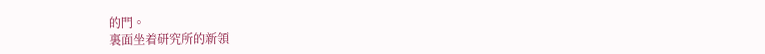的門。
裏面坐着研究所的新領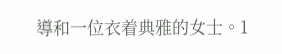導和一位衣着典雅的女士。1